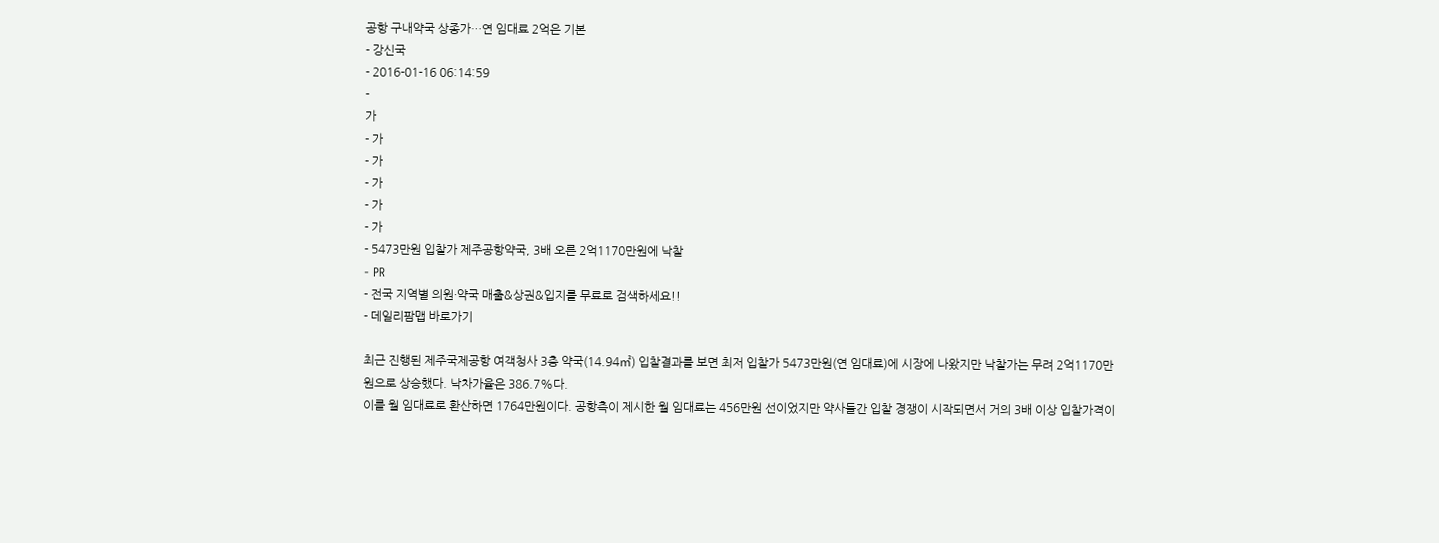공항 구내약국 상종가…연 임대료 2억은 기본
- 강신국
- 2016-01-16 06:14:59
-
가
- 가
- 가
- 가
- 가
- 가
- 5473만원 입찰가 제주공항약국, 3배 오른 2억1170만원에 낙찰
- PR
- 전국 지역별 의원·약국 매출&상권&입지를 무료로 검색하세요!!
- 데일리팜맵 바로가기

최근 진행된 제주국제공항 여객청사 3층 약국(14.94㎡) 입찰결과를 보면 최저 입찰가 5473만원(연 임대료)에 시장에 나왔지만 낙찰가는 무려 2억1170만원으로 상승했다. 낙차가율은 386.7%다.
이를 월 임대료로 환산하면 1764만원이다. 공항측이 제시한 월 임대료는 456만원 선이었지만 약사들간 입찰 경쟁이 시작되면서 거의 3배 이상 입찰가격이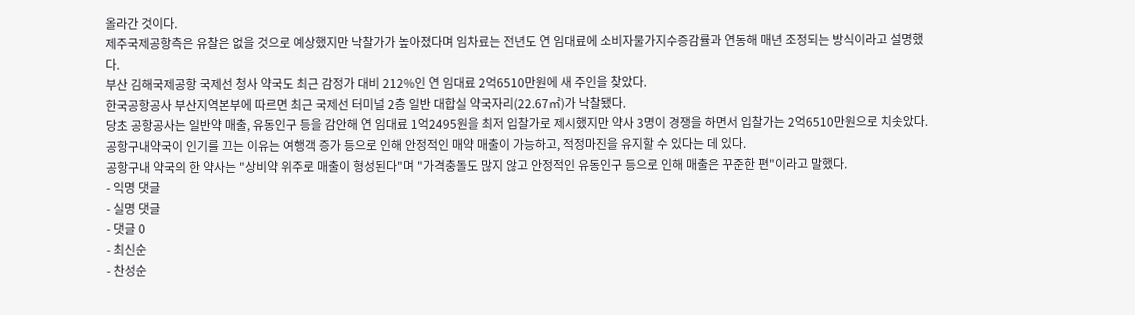올라간 것이다.
제주국제공항측은 유찰은 없을 것으로 예상했지만 낙찰가가 높아졌다며 임차료는 전년도 연 임대료에 소비자물가지수증감률과 연동해 매년 조정되는 방식이라고 설명했다.
부산 김해국제공항 국제선 청사 약국도 최근 감정가 대비 212%인 연 임대료 2억6510만원에 새 주인을 찾았다.
한국공항공사 부산지역본부에 따르면 최근 국제선 터미널 2층 일반 대합실 약국자리(22.67㎡)가 낙찰됐다.
당초 공항공사는 일반약 매출, 유동인구 등을 감안해 연 임대료 1억2495원을 최저 입찰가로 제시했지만 약사 3명이 경쟁을 하면서 입찰가는 2억6510만원으로 치솟았다.
공항구내약국이 인기를 끄는 이유는 여행객 증가 등으로 인해 안정적인 매약 매출이 가능하고, 적정마진을 유지할 수 있다는 데 있다.
공항구내 약국의 한 약사는 "상비약 위주로 매출이 형성된다"며 "가격충돌도 많지 않고 안정적인 유동인구 등으로 인해 매출은 꾸준한 편"이라고 말했다.
- 익명 댓글
- 실명 댓글
- 댓글 0
- 최신순
- 찬성순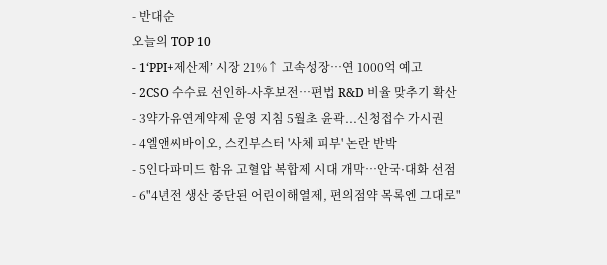- 반대순
오늘의 TOP 10
- 1‘PPI+제산제’ 시장 21%↑ 고속성장…연 1000억 예고
- 2CSO 수수료 선인하-사후보전…편법 R&D 비율 맞추기 확산
- 3약가유연계약제 운영 지침 5월초 윤곽...신청접수 가시권
- 4엘앤씨바이오, 스킨부스터 '사체 피부' 논란 반박
- 5인다파미드 함유 고혈압 복합제 시대 개막…안국·대화 선점
- 6"4년전 생산 중단된 어린이해열제, 편의점약 목록엔 그대로"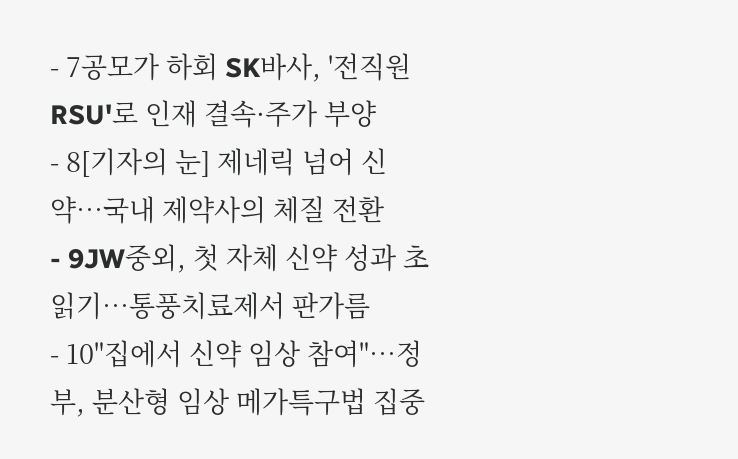- 7공모가 하회 SK바사, '전직원 RSU'로 인재 결속·주가 부양
- 8[기자의 눈] 제네릭 넘어 신약…국내 제약사의 체질 전환
- 9JW중외, 첫 자체 신약 성과 초읽기…통풍치료제서 판가름
- 10"집에서 신약 임상 참여"…정부, 분산형 임상 메가특구법 집중